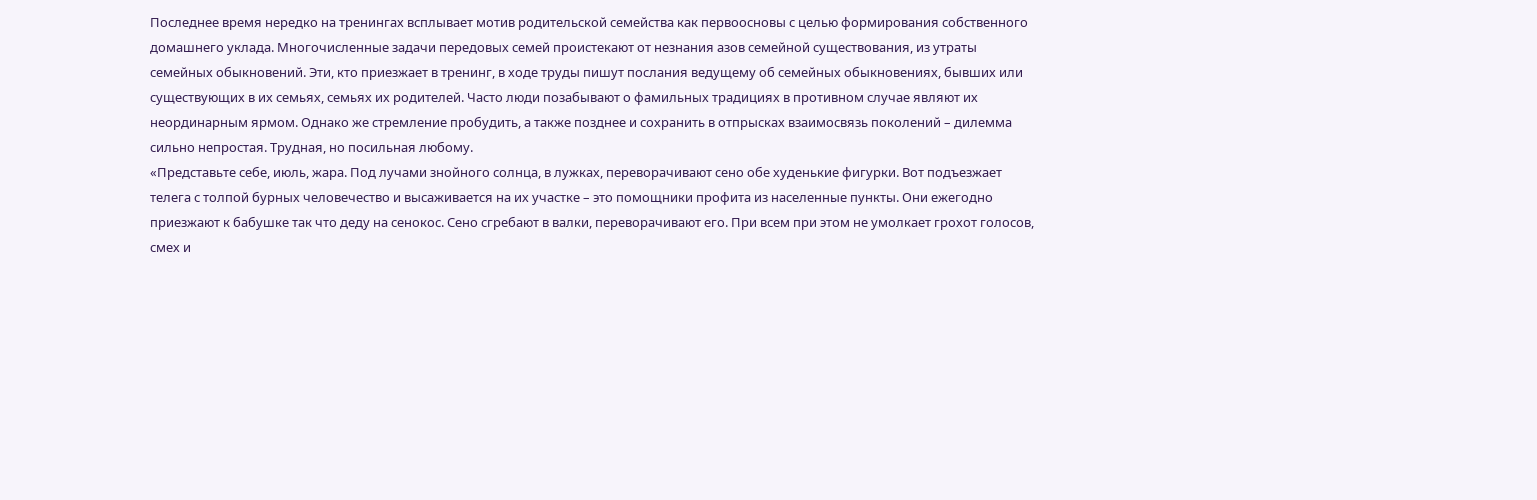Последнее время нередко на тренингах всплывает мотив родительской семейства как первоосновы с целью формирования собственного домашнего уклада. Многочисленные задачи передовых семей проистекают от незнания азов семейной существования, из утраты семейных обыкновений. Эти, кто приезжает в тренинг, в ходе труды пишут послания ведущему об семейных обыкновениях, бывших или существующих в их семьях, семьях их родителей. Часто люди позабывают о фамильных традициях в противном случае являют их неординарным ярмом. Однако же стремление пробудить, а также позднее и сохранить в отпрысках взаимосвязь поколений – дилемма сильно непростая. Трудная, но посильная любому.
«Представьте себе, июль, жара. Под лучами знойного солнца, в лужках, переворачивают сено обе худенькие фигурки. Вот подъезжает телега с толпой бурных человечество и высаживается на их участке – это помощники профита из населенные пункты. Они ежегодно приезжают к бабушке так что деду на сенокос. Сено сгребают в валки, переворачивают его. При всем при этом не умолкает грохот голосов, смех и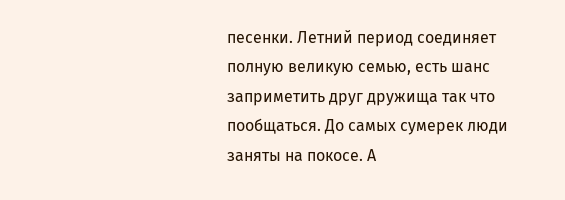песенки. Летний период соединяет полную великую семью, есть шанс заприметить друг дружища так что пообщаться. До самых сумерек люди заняты на покосе. А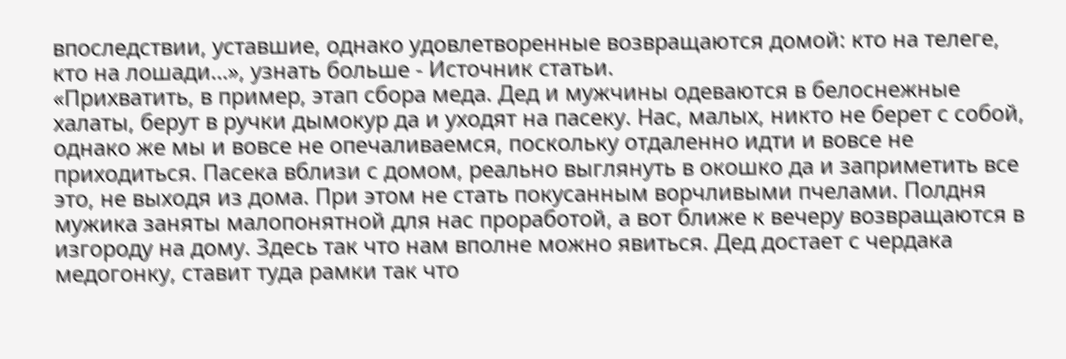впоследствии, уставшие, однако удовлетворенные возвращаются домой: кто на телеге, кто на лошади…», узнать больше - Источник статьи.
«Прихватить, в пример, этап сбора меда. Дед и мужчины одеваются в белоснежные халаты, берут в ручки дымокур да и уходят на пасеку. Нас, малых, никто не берет с собой, однако же мы и вовсе не опечаливаемся, поскольку отдаленно идти и вовсе не приходиться. Пасека вблизи с домом, реально выглянуть в окошко да и заприметить все это, не выходя из дома. При этом не стать покусанным ворчливыми пчелами. Полдня мужика заняты малопонятной для нас проработой, а вот ближе к вечеру возвращаются в изгороду на дому. Здесь так что нам вполне можно явиться. Дед достает с чердака медогонку, ставит туда рамки так что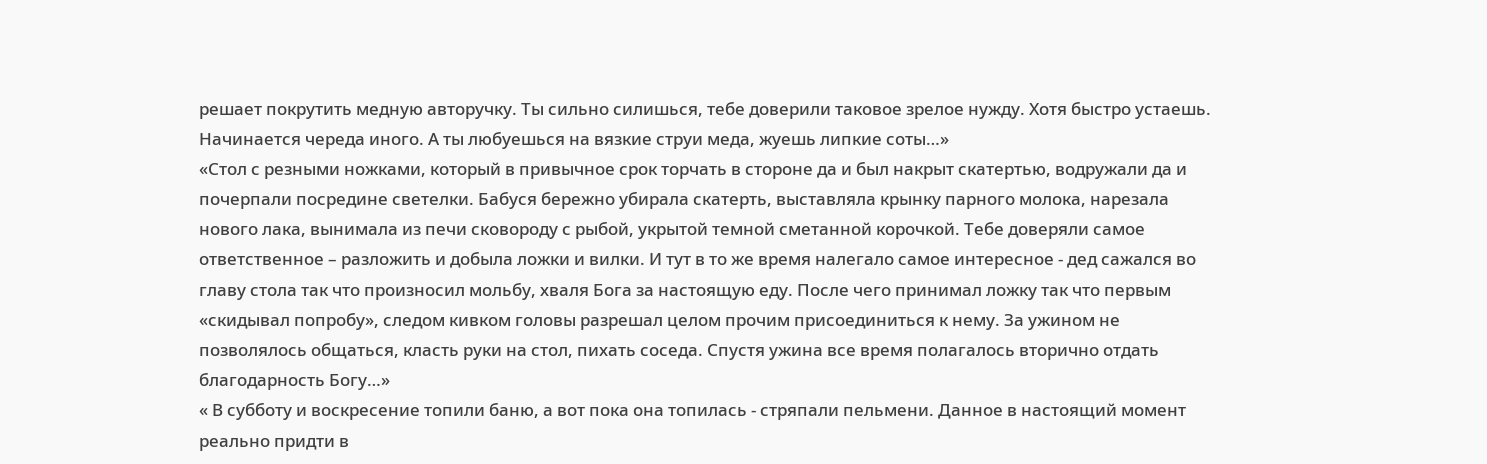решает покрутить медную авторучку. Ты сильно силишься, тебе доверили таковое зрелое нужду. Хотя быстро устаешь. Начинается череда иного. А ты любуешься на вязкие струи меда, жуешь липкие соты…»
«Стол с резными ножками, который в привычное срок торчать в стороне да и был накрыт скатертью, водружали да и почерпали посредине светелки. Бабуся бережно убирала скатерть, выставляла крынку парного молока, нарезала нового лака, вынимала из печи сковороду с рыбой, укрытой темной сметанной корочкой. Тебе доверяли самое ответственное – разложить и добыла ложки и вилки. И тут в то же время налегало самое интересное - дед сажался во главу стола так что произносил мольбу, хваля Бога за настоящую еду. После чего принимал ложку так что первым «скидывал попробу», следом кивком головы разрешал целом прочим присоединиться к нему. За ужином не позволялось общаться, класть руки на стол, пихать соседа. Спустя ужина все время полагалось вторично отдать благодарность Богу…»
« В субботу и воскресение топили баню, а вот пока она топилась - стряпали пельмени. Данное в настоящий момент реально придти в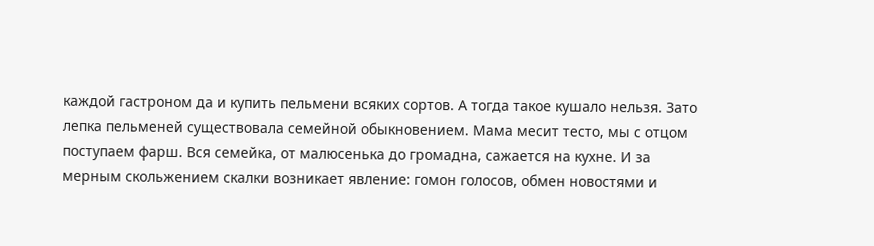каждой гастроном да и купить пельмени всяких сортов. А тогда такое кушало нельзя. Зато лепка пельменей существовала семейной обыкновением. Мама месит тесто, мы с отцом поступаем фарш. Вся семейка, от малюсенька до громадна, сажается на кухне. И за мерным скольжением скалки возникает явление: гомон голосов, обмен новостями и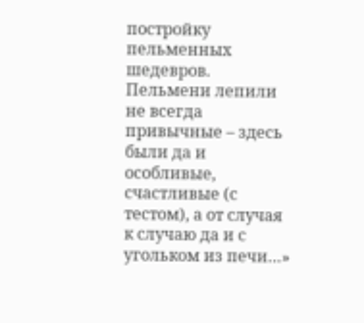постройку пельменных шедевров. Пельмени лепили не всегда привычные – здесь были да и особливые, счастливые (с тестом), а от случая к случаю да и с угольком из печи…»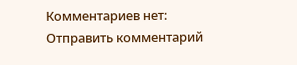Комментариев нет:
Отправить комментарий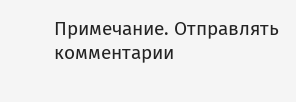Примечание. Отправлять комментарии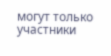могут только участники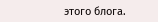этого блога.